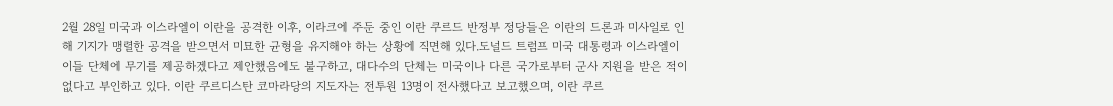2월 28일 미국과 이스라엘이 이란을 공격한 이후, 이라크에 주둔 중인 이란 쿠르드 반정부 정당들은 이란의 드론과 미사일로 인해 기지가 맹렬한 공격을 받으면서 미묘한 균형을 유지해야 하는 상황에 직면해 있다.도널드 트럼프 미국 대통령과 이스라엘이 이들 단체에 무기를 제공하겠다고 제안했음에도 불구하고, 대다수의 단체는 미국이나 다른 국가로부터 군사 지원을 받은 적이 없다고 부인하고 있다. 이란 쿠르디스탄 코마라당의 지도자는 전투원 13명이 전사했다고 보고했으며, 이란 쿠르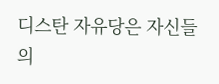디스탄 자유당은 자신들의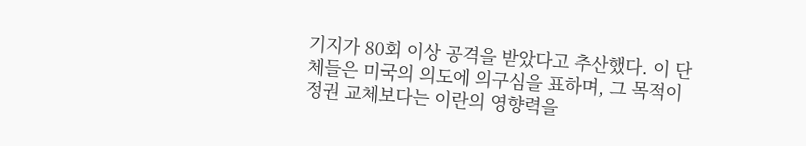기지가 80회 이상 공격을 받았다고 추산했다. 이 단체들은 미국의 의도에 의구심을 표하며, 그 목적이 정권 교체보다는 이란의 영향력을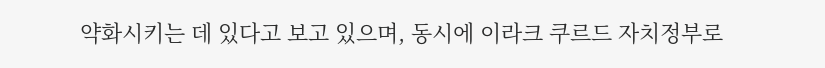약화시키는 데 있다고 보고 있으며, 동시에 이라크 쿠르드 자치정부로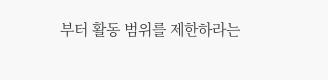부터 활동 범위를 제한하라는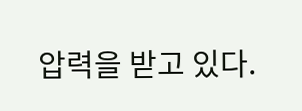압력을 받고 있다.